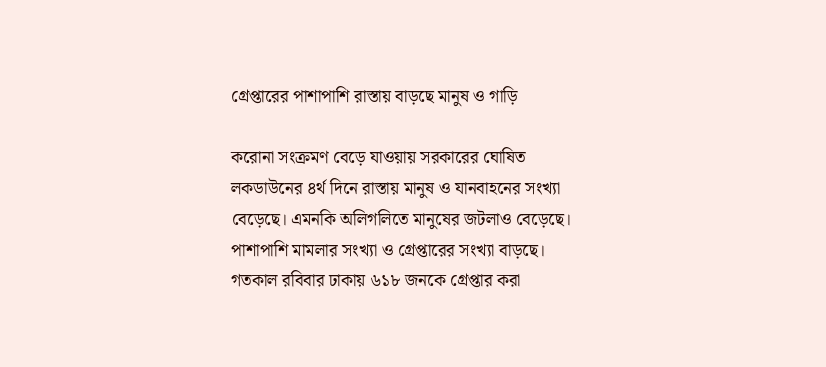গ্রেপ্তারের পাশাপাশি রাস্তায় বাড়ছে মানুষ ও গাড়ি

করোনা সংক্রমণ বেড়ে যাওয়ায় সরকারের ঘোষিত লকডাউনের ৪র্থ দিনে রাস্তায় মানুষ ও যানবাহনের সংখ্যা বেড়েছে। এমনকি অলিগলিতে মানুষের জটলাও বেড়েছে। পাশাপাশি মামলার সংখ্যা ও গ্রেপ্তারের সংখ্যা বাড়ছে। গতকাল রবিবার ঢাকায় ৬১৮ জনকে গ্রেপ্তার করা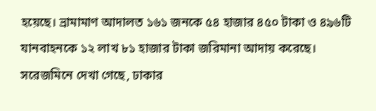হয়েছে। ভ্রামামাণ আদালত ১৬১ জনকে ৫৪ হাজার ৪৫০ টাকা ও ৪৯৬টি যানবাহনকে ১২ লাখ ৮১ হাজার টাকা জরিমানা আদায় করেছে। সরেজমিনে দেখা গেছে, ঢাকার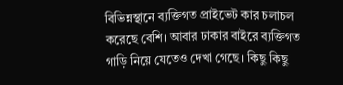বিভিন্নস্থানে ব্যক্তিগত প্রাইভেট কার চলাচল করেছে বেশি। আবার ঢাকার বাইরে ব্যক্তিগত গাড়ি নিয়ে যেতেও দেখা গেছে। কিছু কিছু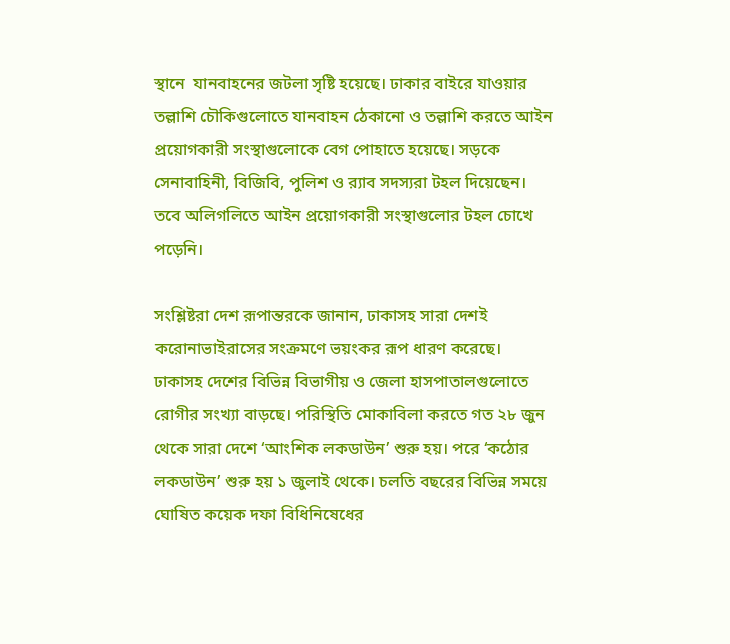স্থানে  যানবাহনের জটলা সৃষ্টি হয়েছে। ঢাকার বাইরে যাওয়ার তল্লাশি চৌকিগুলোতে যানবাহন ঠেকানো ও তল্লাশি করতে আইন প্রয়োগকারী সংস্থাগুলোকে বেগ পোহাতে হয়েছে। সড়কে সেনাবাহিনী, বিজিবি, পুলিশ ও র‌্যাব সদস্যরা টহল দিয়েছেন। তবে অলিগলিতে আইন প্রয়োগকারী সংস্থাগুলোর টহল চোখে পড়েনি।

সংশ্লিষ্টরা দেশ রূপান্তরকে জানান, ঢাকাসহ সারা দেশই করোনাভাইরাসের সংক্রমণে ভয়ংকর রূপ ধারণ করেছে। ঢাকাসহ দেশের বিভিন্ন বিভাগীয় ও জেলা হাসপাতালগুলোতে রোগীর সংখ্যা বাড়ছে। পরিস্থিতি মোকাবিলা করতে গত ২৮ জুন থেকে সারা দেশে ‘আংশিক লকডাউন’ শুরু হয়। পরে ‘কঠোর লকডাউন’ শুরু হয় ১ জুলাই থেকে। চলতি বছরের বিভিন্ন সময়ে ঘোষিত কয়েক দফা বিধিনিষেধের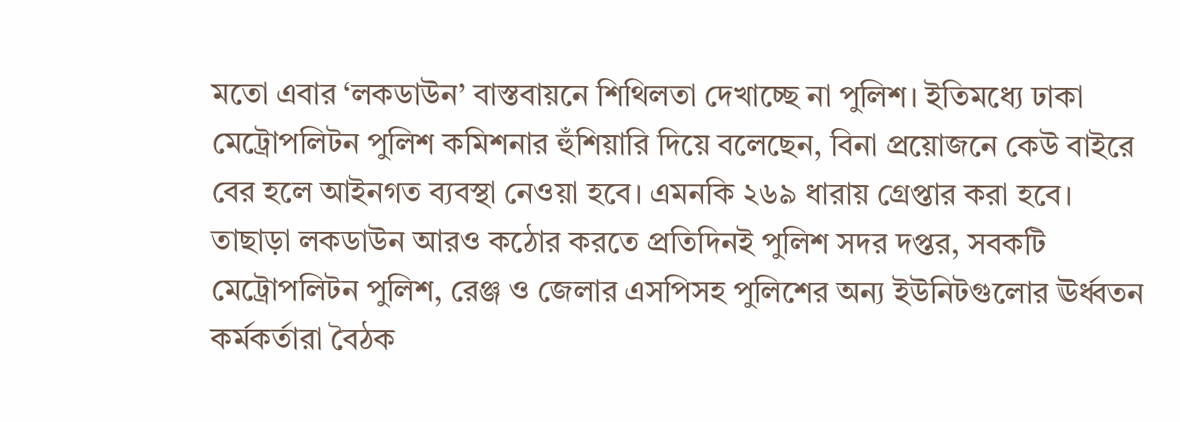মতো এবার ‘লকডাউন’ বাস্তবায়নে শিথিলতা দেখাচ্ছে না পুলিশ। ইতিমধ্যে ঢাকা মেট্রোপলিটন পুলিশ কমিশনার হুঁশিয়ারি দিয়ে বলেছেন, বিনা প্রয়োজনে কেউ বাইরে বের হলে আইনগত ব্যবস্থা নেওয়া হবে। এমনকি ২৬৯ ধারায় গ্রেপ্তার করা হবে। তাছাড়া লকডাউন আরও কঠোর করতে প্রতিদিনই পুলিশ সদর দপ্তর, সবকটি মেট্রোপলিটন পুলিশ, রেঞ্জ ও জেলার এসপিসহ পুলিশের অন্য ইউনিটগুলোর ঊর্ধ্বতন কর্মকর্তারা বৈঠক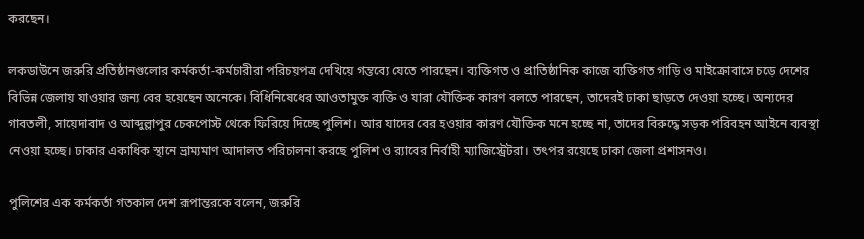করছেন।

লকডাউনে জরুরি প্রতিষ্ঠানগুলোর কর্মকর্তা-কর্মচারীরা পরিচয়পত্র দেখিয়ে গন্তব্যে যেতে পারছেন। ব্যক্তিগত ও প্রাতিষ্ঠানিক কাজে ব্যক্তিগত গাড়ি ও মাইক্রোবাসে চড়ে দেশের বিভিন্ন জেলায় যাওয়ার জন্য বের হয়েছেন অনেকে। বিধিনিষেধের আওতামুক্ত ব্যক্তি ও যারা যৌক্তিক কারণ বলতে পারছেন, তাদেরই ঢাকা ছাড়তে দেওয়া হচ্ছে। অন্যদের গাবতলী, সায়েদাবাদ ও আব্দুল্লাপুর চেকপোস্ট থেকে ফিরিয়ে দিচ্ছে পুলিশ। আর যাদের বের হওয়ার কারণ যৌক্তিক মনে হচ্ছে না, তাদের বিরুদ্ধে সড়ক পরিবহন আইনে ব্যবস্থা নেওয়া হচ্ছে। ঢাকার একাধিক স্থানে ভ্রাম্যমাণ আদালত পরিচালনা করছে পুলিশ ও র‌্যাবের নির্বাহী ম্যাজিস্ট্রেটরা। তৎপর রয়েছে ঢাকা জেলা প্রশাসনও।

পুলিশের এক কর্মকর্তা গতকাল দেশ রূপান্তরকে বলেন, জরুরি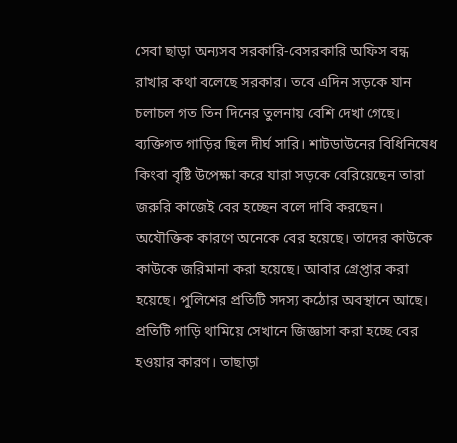সেবা ছাড়া অন্যসব সরকারি-বেসরকারি অফিস বন্ধ রাখার কথা বলেছে সরকার। তবে এদিন সড়কে যান চলাচল গত তিন দিনের তুলনায় বেশি দেখা গেছে। ব্যক্তিগত গাড়ির ছিল দীর্ঘ সারি। শাটডাউনের বিধিনিষেধ কিংবা বৃষ্টি উপেক্ষা করে যারা সড়কে বেরিয়েছেন তারা জরুরি কাজেই বের হচ্ছেন বলে দাবি করছেন। অযৌক্তিক কারণে অনেকে বের হয়েছে। তাদের কাউকে কাউকে জরিমানা করা হয়েছে। আবার গ্রেপ্তার করা হয়েছে। পুলিশের প্রতিটি সদস্য কঠোর অবস্থানে আছে। প্রতিটি গাড়ি থামিয়ে সেখানে জিজ্ঞাসা করা হচ্ছে বের হওয়ার কারণ। তাছাড়া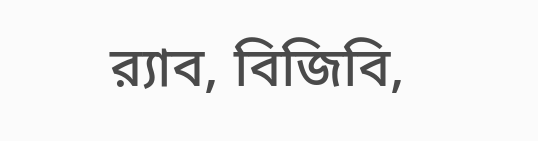র‌্যাব, বিজিবি,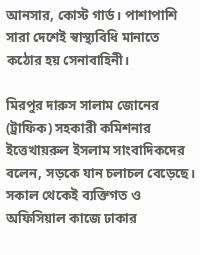আনসার, কোস্ট গার্ড। পাশাপাশি সারা দেশেই স্বাস্থ্যবিধি মানাতে কঠোর হয় সেনাবাহিনী।

মিরপুর দারুস সালাম জোনের (ট্রাফিক) সহকারী কমিশনার ইত্তেখায়রুল ইসলাম সাংবাদিকদের বলেন, সড়কে যান চলাচল বেড়েছে। সকাল থেকেই ব্যক্তিগত ও অফিসিয়াল কাজে ঢাকার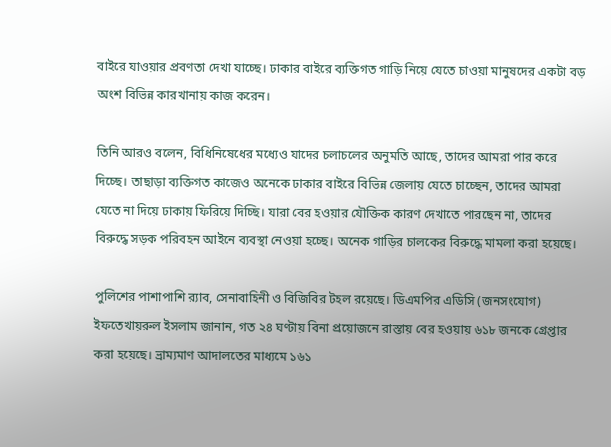বাইরে যাওয়ার প্রবণতা দেখা যাচ্ছে। ঢাকার বাইরে ব্যক্তিগত গাড়ি নিয়ে যেতে চাওয়া মানুষদের একটা বড় অংশ বিভিন্ন কারখানায় কাজ করেন।

তিনি আরও বলেন, বিধিনিষেধের মধ্যেও যাদের চলাচলের অনুমতি আছে, তাদের আমরা পার করে দিচ্ছে। তাছাড়া ব্যক্তিগত কাজেও অনেকে ঢাকার বাইরে বিভিন্ন জেলায় যেতে চাচ্ছেন, তাদের আমরা যেতে না দিয়ে ঢাকায় ফিরিয়ে দিচ্ছি। যারা বের হওয়ার যৌক্তিক কারণ দেখাতে পারছেন না, তাদের বিরুদ্ধে সড়ক পরিবহন আইনে ব্যবস্থা নেওয়া হচ্ছে। অনেক গাড়ির চালকের বিরুদ্ধে মামলা করা হয়েছে।

পুলিশের পাশাপাশি র‌্যাব, সেনাবাহিনী ও বিজিবির টহল রয়েছে। ডিএমপির এডিসি (জনসংযোগ) ইফতেখায়রুল ইসলাম জানান, গত ২৪ ঘণ্টায় বিনা প্রয়োজনে রাস্তায় বের হওয়ায় ৬১৮ জনকে গ্রেপ্তার করা হয়েছে। ভ্রাম্যমাণ আদালতের মাধ্যমে ১৬১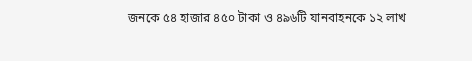জনকে ৫৪ হাজার ৪৫০ টাকা ও ৪৯৬টি যানবাহনকে ১২ লাখ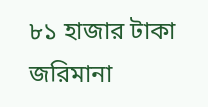৮১ হাজার টাকা জরিমানা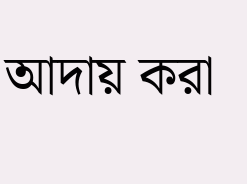আদায় করা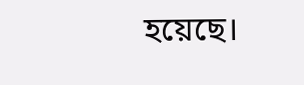হয়েছে।